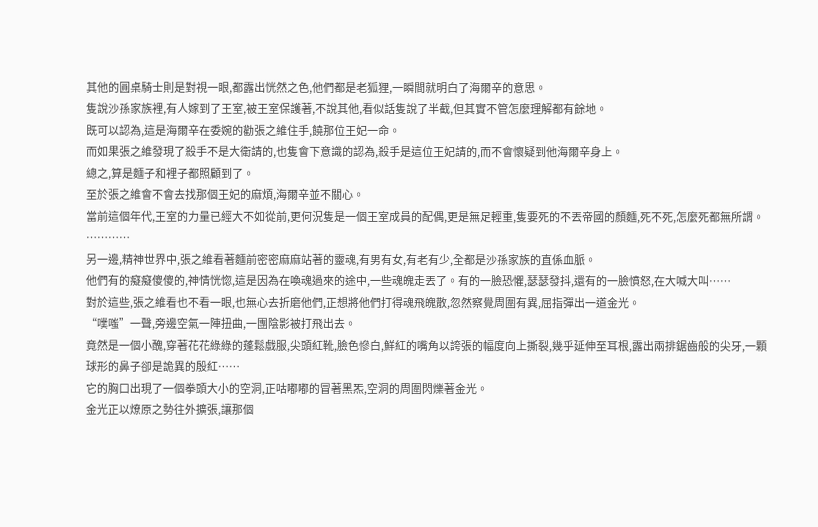其他的圓桌騎士則是對視一眼,都露出恍然之色,他們都是老狐狸,一瞬間就明白了海爾辛的意思。
隻說沙孫家族裡,有人嫁到了王室,被王室保護著,不說其他,看似話隻說了半截,但其實不管怎麼理解都有餘地。
既可以認為,這是海爾辛在委婉的勸張之維住手,饒那位王妃一命。
而如果張之維發現了殺手不是大衛請的,也隻會下意識的認為,殺手是這位王妃請的,而不會懷疑到他海爾辛身上。
總之,算是麵子和裡子都照顧到了。
至於張之維會不會去找那個王妃的麻煩,海爾辛並不關心。
當前這個年代,王室的力量已經大不如從前,更何況隻是一個王室成員的配偶,更是無足輕重,隻要死的不丟帝國的顏麵,死不死,怎麼死都無所謂。
…………
另一邊,精神世界中,張之維看著麵前密密麻麻站著的靈魂,有男有女,有老有少,全都是沙孫家族的直係血脈。
他們有的癡癡傻傻的,神情恍惚,這是因為在喚魂過來的途中,一些魂魄走丟了。有的一臉恐懼,瑟瑟發抖,還有的一臉憤怒,在大喊大叫……
對於這些,張之維看也不看一眼,也無心去折磨他們,正想將他們打得魂飛魄散,忽然察覺周圍有異,屈指彈出一道金光。
“噗嗤”一聲,旁邊空氣一陣扭曲,一團陰影被打飛出去。
竟然是一個小醜,穿著花花綠綠的蓬鬆戲服,尖頭紅靴,臉色慘白,鮮紅的嘴角以誇張的幅度向上撕裂,幾乎延伸至耳根,露出兩排鋸齒般的尖牙,一顆球形的鼻子卻是詭異的殷紅……
它的胸口出現了一個拳頭大小的空洞,正咕嘟嘟的冒著黑炁,空洞的周圍閃爍著金光。
金光正以燎原之勢往外擴張,讓那個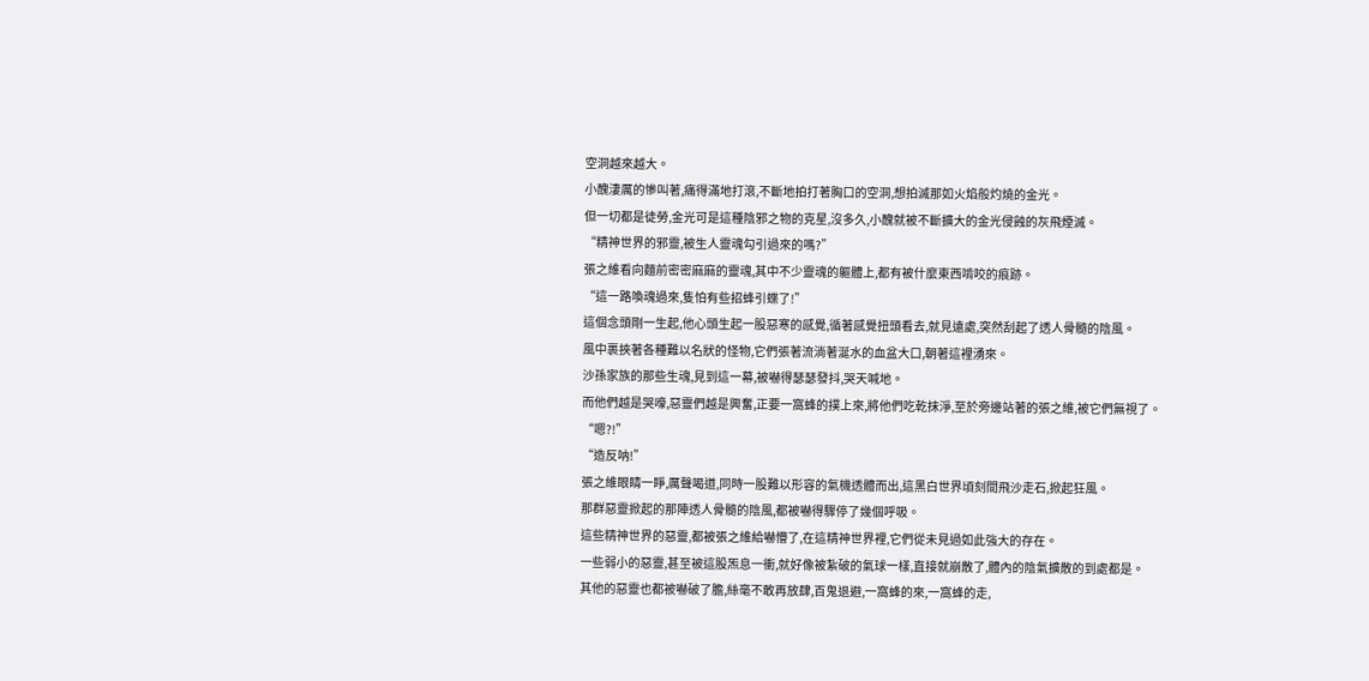空洞越來越大。
小醜淒厲的慘叫著,痛得滿地打滾,不斷地拍打著胸口的空洞,想拍滅那如火焰般灼燒的金光。
但一切都是徒勞,金光可是這種陰邪之物的克星,沒多久,小醜就被不斷擴大的金光侵蝕的灰飛煙滅。
“精神世界的邪靈,被生人靈魂勾引過來的嗎?”
張之維看向麵前密密麻麻的靈魂,其中不少靈魂的軀體上,都有被什麼東西啃咬的痕跡。
“這一路喚魂過來,隻怕有些招蜂引蝶了!”
這個念頭剛一生起,他心頭生起一股惡寒的感覺,循著感覺扭頭看去,就見遠處,突然刮起了透人骨髓的陰風。
風中裹挾著各種難以名狀的怪物,它們張著流淌著涎水的血盆大口,朝著這裡湧來。
沙孫家族的那些生魂,見到這一幕,被嚇得瑟瑟發抖,哭天喊地。
而他們越是哭嚎,惡靈們越是興奮,正要一窩蜂的撲上來,將他們吃乾抹淨,至於旁邊站著的張之維,被它們無視了。
“嗯?!”
“造反呐!”
張之維眼睛一睜,厲聲喝道,同時一股難以形容的氣機透體而出,這黑白世界頃刻間飛沙走石,掀起狂風。
那群惡靈掀起的那陣透人骨髓的陰風,都被嚇得驟停了幾個呼吸。
這些精神世界的惡靈,都被張之維給嚇懵了,在這精神世界裡,它們從未見過如此強大的存在。
一些弱小的惡靈,甚至被這股炁息一衝,就好像被紮破的氣球一樣,直接就崩散了,體內的陰氣擴散的到處都是。
其他的惡靈也都被嚇破了膽,絲毫不敢再放肆,百鬼退避,一窩蜂的來,一窩蜂的走,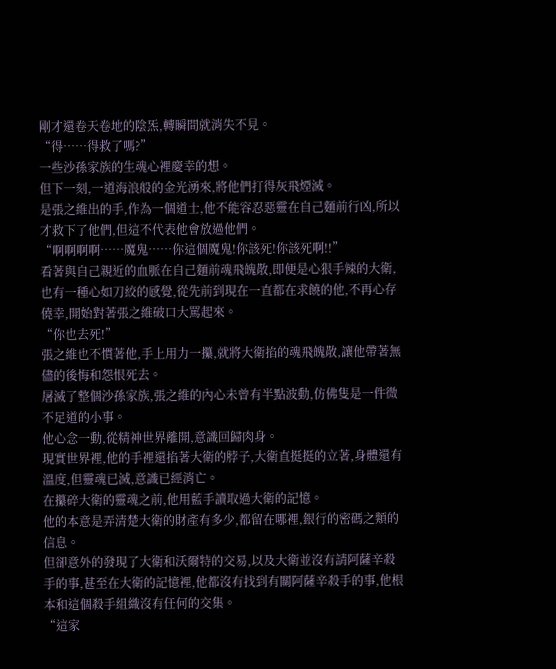剛才還卷天卷地的陰炁,轉瞬間就消失不見。
“得……得救了嗎?”
一些沙孫家族的生魂心裡慶幸的想。
但下一刻,一道海浪般的金光湧來,將他們打得灰飛煙滅。
是張之維出的手,作為一個道士,他不能容忍惡靈在自己麵前行凶,所以才救下了他們,但這不代表他會放過他們。
“啊啊啊啊……魔鬼……你這個魔鬼!你該死!你該死啊!!”
看著與自己親近的血脈在自己麵前魂飛魄散,即便是心狠手辣的大衛,也有一種心如刀絞的感覺,從先前到現在一直都在求饒的他,不再心存僥幸,開始對著張之維破口大罵起來。
“你也去死!”
張之維也不慣著他,手上用力一攥,就將大衛掐的魂飛魄散,讓他帶著無儘的後悔和怨恨死去。
屠滅了整個沙孫家族,張之維的內心未曾有半點波動,仿佛隻是一件微不足道的小事。
他心念一動,從精神世界離開,意識回歸肉身。
現實世界裡,他的手裡還掐著大衛的脖子,大衛直挺挺的立著,身體還有溫度,但靈魂已滅,意識已經消亡。
在攥碎大衛的靈魂之前,他用藍手讀取過大衛的記憶。
他的本意是弄清楚大衛的財產有多少,都留在哪裡,銀行的密碼之類的信息。
但卻意外的發現了大衛和沃爾特的交易,以及大衛並沒有請阿薩辛殺手的事,甚至在大衛的記憶裡,他都沒有找到有關阿薩辛殺手的事,他根本和這個殺手組織沒有任何的交集。
“這家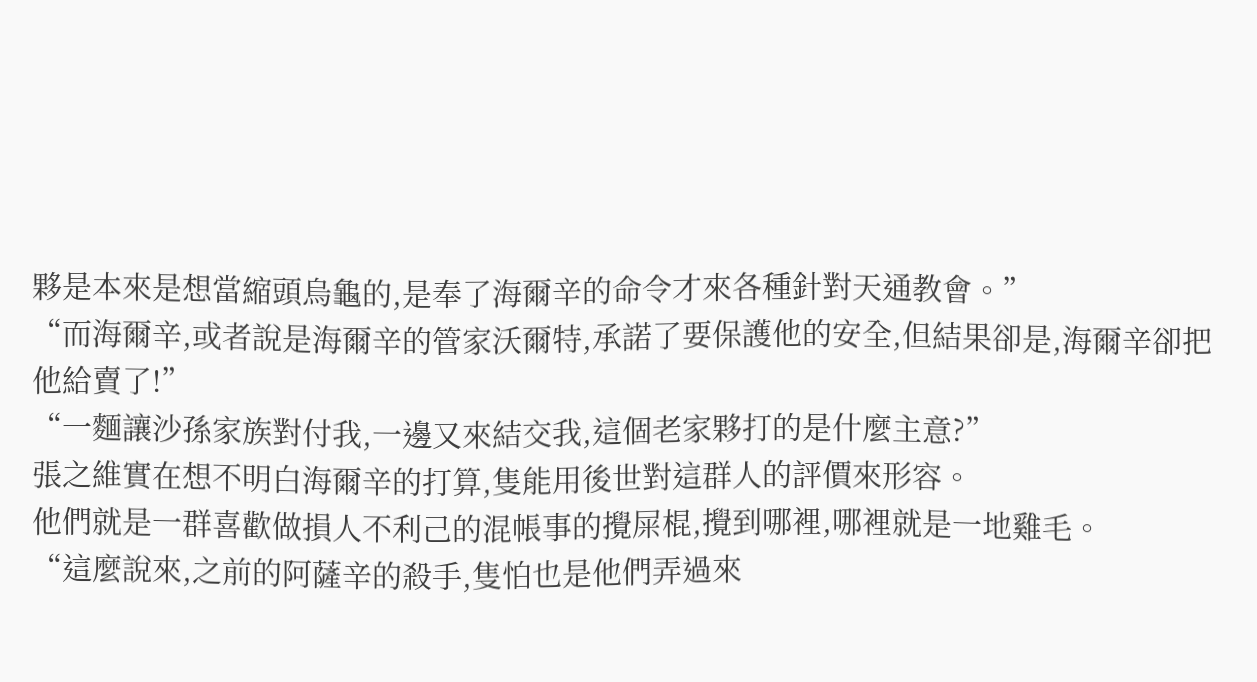夥是本來是想當縮頭烏龜的,是奉了海爾辛的命令才來各種針對天通教會。”
“而海爾辛,或者說是海爾辛的管家沃爾特,承諾了要保護他的安全,但結果卻是,海爾辛卻把他給賣了!”
“一麵讓沙孫家族對付我,一邊又來結交我,這個老家夥打的是什麼主意?”
張之維實在想不明白海爾辛的打算,隻能用後世對這群人的評價來形容。
他們就是一群喜歡做損人不利己的混帳事的攪屎棍,攪到哪裡,哪裡就是一地雞毛。
“這麼說來,之前的阿薩辛的殺手,隻怕也是他們弄過來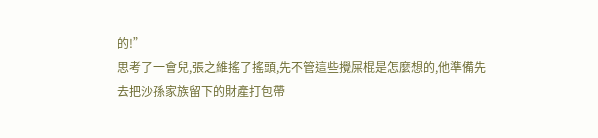的!”
思考了一會兒,張之維搖了搖頭,先不管這些攪屎棍是怎麼想的,他準備先去把沙孫家族留下的財產打包帶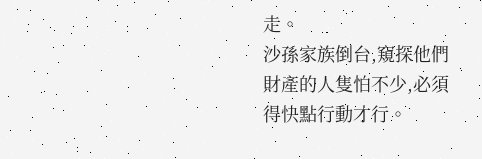走。
沙孫家族倒台,窺探他們財產的人隻怕不少,必須得快點行動才行。